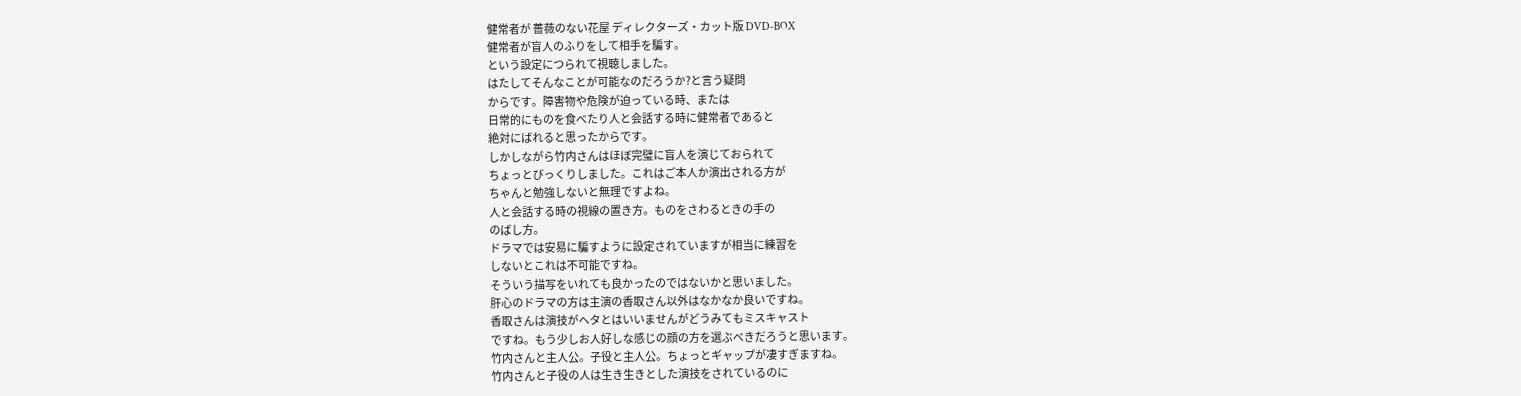健常者が 薔薇のない花屋 ディレクターズ・カット版 DVD-BOX
健常者が盲人のふりをして相手を騙す。
という設定につられて視聴しました。
はたしてそんなことが可能なのだろうか?と言う疑問
からです。障害物や危険が迫っている時、または
日常的にものを食べたり人と会話する時に健常者であると
絶対にばれると思ったからです。
しかしながら竹内さんはほぼ完璧に盲人を演じておられて
ちょっとびっくりしました。これはご本人か演出される方が
ちゃんと勉強しないと無理ですよね。
人と会話する時の視線の置き方。ものをさわるときの手の
のばし方。
ドラマでは安易に騙すように設定されていますが相当に練習を
しないとこれは不可能ですね。
そういう描写をいれても良かったのではないかと思いました。
肝心のドラマの方は主演の香取さん以外はなかなか良いですね。
香取さんは演技がヘタとはいいませんがどうみてもミスキャスト
ですね。もう少しお人好しな感じの顔の方を選ぶべきだろうと思います。
竹内さんと主人公。子役と主人公。ちょっとギャップが凄すぎますね。
竹内さんと子役の人は生き生きとした演技をされているのに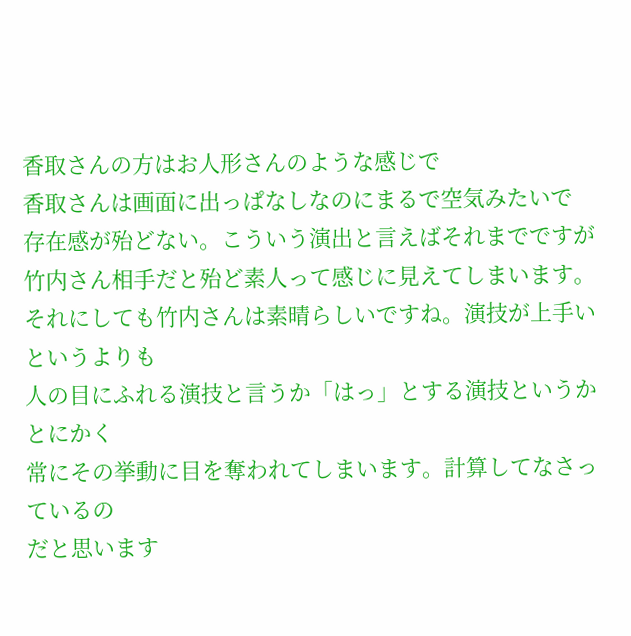香取さんの方はお人形さんのような感じで
香取さんは画面に出っぱなしなのにまるで空気みたいで
存在感が殆どない。こういう演出と言えばそれまでですが
竹内さん相手だと殆ど素人って感じに見えてしまいます。
それにしても竹内さんは素晴らしいですね。演技が上手いというよりも
人の目にふれる演技と言うか「はっ」とする演技というかとにかく
常にその挙動に目を奪われてしまいます。計算してなさっているの
だと思います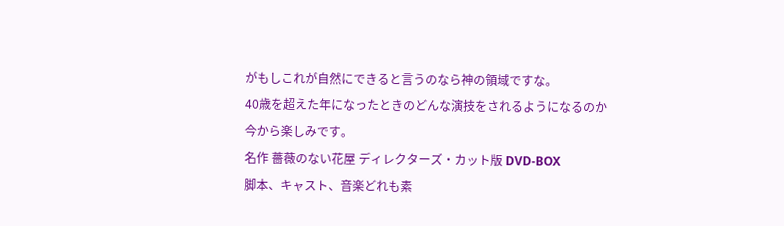がもしこれが自然にできると言うのなら神の領域ですな。
40歳を超えた年になったときのどんな演技をされるようになるのか
今から楽しみです。
名作 薔薇のない花屋 ディレクターズ・カット版 DVD-BOX
脚本、キャスト、音楽どれも素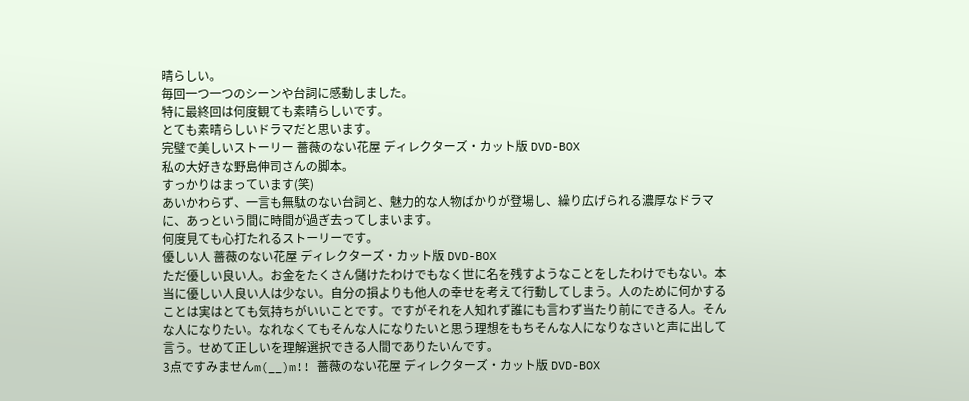晴らしい。
毎回一つ一つのシーンや台詞に感動しました。
特に最終回は何度観ても素晴らしいです。
とても素晴らしいドラマだと思います。
完璧で美しいストーリー 薔薇のない花屋 ディレクターズ・カット版 DVD-BOX
私の大好きな野島伸司さんの脚本。
すっかりはまっています(笑)
あいかわらず、一言も無駄のない台詞と、魅力的な人物ばかりが登場し、繰り広げられる濃厚なドラマに、あっという間に時間が過ぎ去ってしまいます。
何度見ても心打たれるストーリーです。
優しい人 薔薇のない花屋 ディレクターズ・カット版 DVD-BOX
ただ優しい良い人。お金をたくさん儲けたわけでもなく世に名を残すようなことをしたわけでもない。本当に優しい人良い人は少ない。自分の損よりも他人の幸せを考えて行動してしまう。人のために何かすることは実はとても気持ちがいいことです。ですがそれを人知れず誰にも言わず当たり前にできる人。そんな人になりたい。なれなくてもそんな人になりたいと思う理想をもちそんな人になりなさいと声に出して言う。せめて正しいを理解選択できる人間でありたいんです。
3点ですみませんm(__)m!! 薔薇のない花屋 ディレクターズ・カット版 DVD-BOX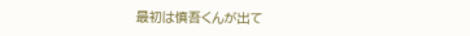最初は慎吾くんが出て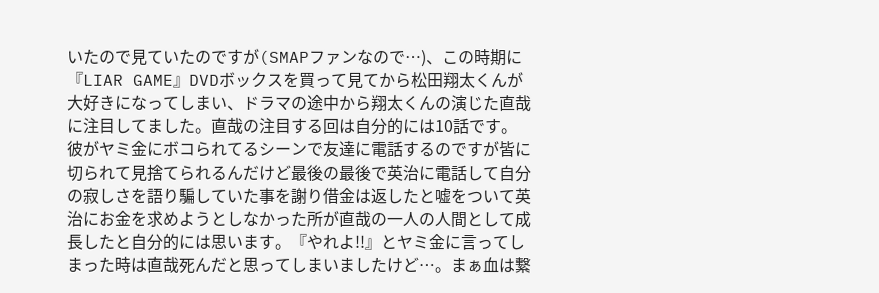いたので見ていたのですが(SMAPファンなので…)、この時期に『LIAR GAME』DVDボックスを買って見てから松田翔太くんが大好きになってしまい、ドラマの途中から翔太くんの演じた直哉に注目してました。直哉の注目する回は自分的には10話です。彼がヤミ金にボコられてるシーンで友達に電話するのですが皆に切られて見捨てられるんだけど最後の最後で英治に電話して自分の寂しさを語り騙していた事を謝り借金は返したと嘘をついて英治にお金を求めようとしなかった所が直哉の一人の人間として成長したと自分的には思います。『やれよ!!』とヤミ金に言ってしまった時は直哉死んだと思ってしまいましたけど…。まぁ血は繋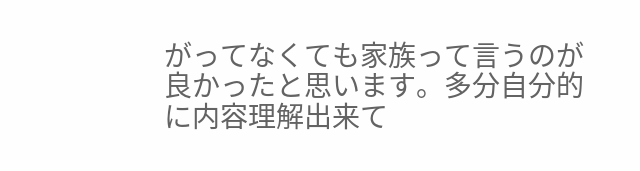がってなくても家族って言うのが良かったと思います。多分自分的に内容理解出来て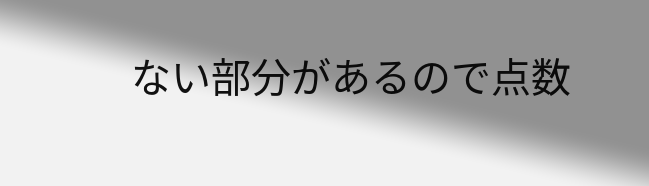ない部分があるので点数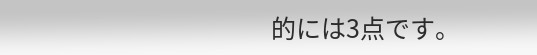的には3点です。